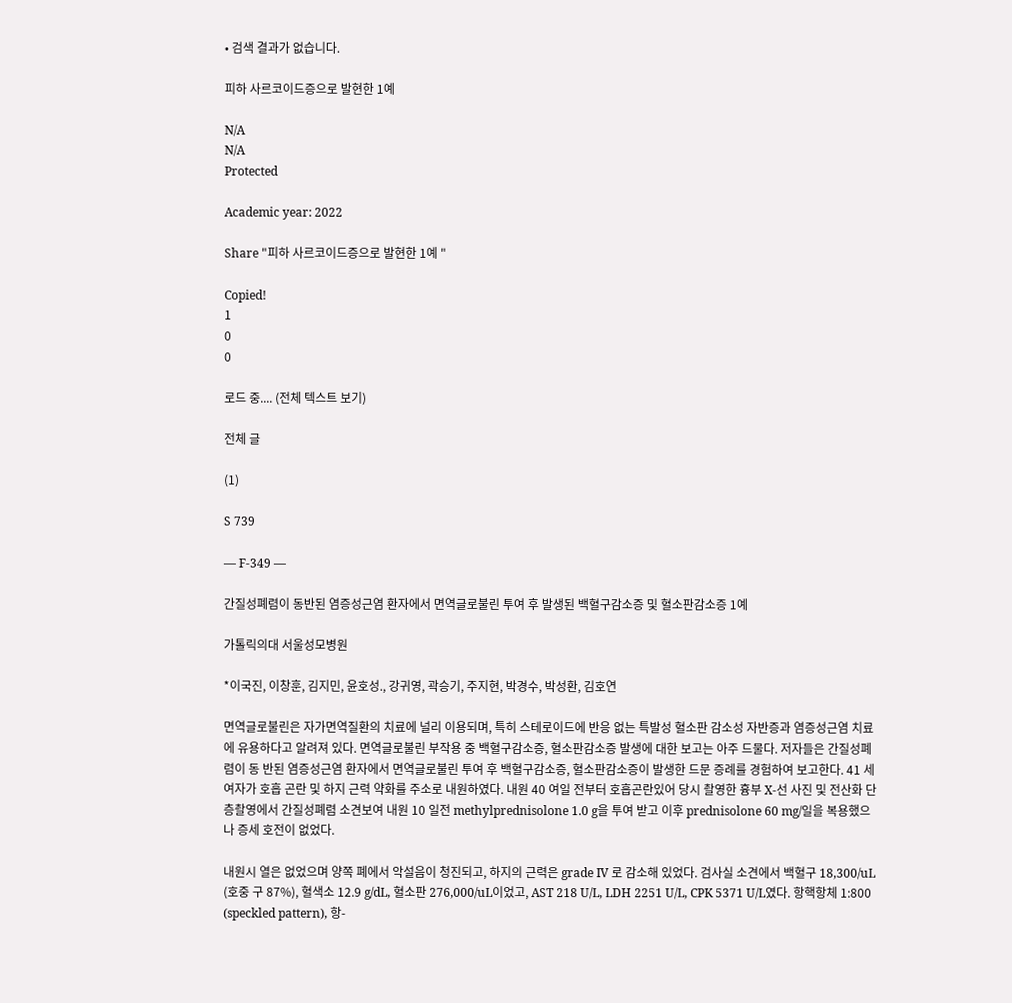• 검색 결과가 없습니다.

피하 사르코이드증으로 발현한 1예

N/A
N/A
Protected

Academic year: 2022

Share "피하 사르코이드증으로 발현한 1예 "

Copied!
1
0
0

로드 중.... (전체 텍스트 보기)

전체 글

(1)

S 739

― F-349 ―

간질성폐렴이 동반된 염증성근염 환자에서 면역글로불린 투여 후 발생된 백혈구감소증 및 혈소판감소증 1예

가톨릭의대 서울성모병원

*이국진, 이창훈, 김지민, 윤호성., 강귀영, 곽승기, 주지현, 박경수, 박성환, 김호연

면역글로불린은 자가면역질환의 치료에 널리 이용되며, 특히 스테로이드에 반응 없는 특발성 혈소판 감소성 자반증과 염증성근염 치료에 유용하다고 알려져 있다. 면역글로불린 부작용 중 백혈구감소증, 혈소판감소증 발생에 대한 보고는 아주 드물다. 저자들은 간질성폐렴이 동 반된 염증성근염 환자에서 면역글로불린 투여 후 백혈구감소증, 혈소판감소증이 발생한 드문 증례를 경험하여 보고한다. 41 세 여자가 호흡 곤란 및 하지 근력 약화를 주소로 내원하였다. 내원 40 여일 전부터 호흡곤란있어 당시 촬영한 흉부 X-선 사진 및 전산화 단층촬영에서 간질성폐렴 소견보여 내원 10 일전 methylprednisolone 1.0 g을 투여 받고 이후 prednisolone 60 mg/일을 복용했으나 증세 호전이 없었다.

내원시 열은 없었으며 양쪽 폐에서 악설음이 청진되고, 하지의 근력은 grade IV 로 감소해 있었다. 검사실 소견에서 백혈구 18,300/uL (호중 구 87%), 혈색소 12.9 g/dL, 혈소판 276,000/uL이었고, AST 218 U/L, LDH 2251 U/L, CPK 5371 U/L였다. 항핵항체 1:800 (speckled pattern), 항-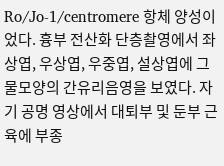Ro/Jo-1/centromere 항체 양성이었다. 흉부 전산화 단층촬영에서 좌상엽, 우상엽, 우중엽, 설상엽에 그물모양의 간유리음영을 보였다. 자기 공명 영상에서 대퇴부 및 둔부 근육에 부종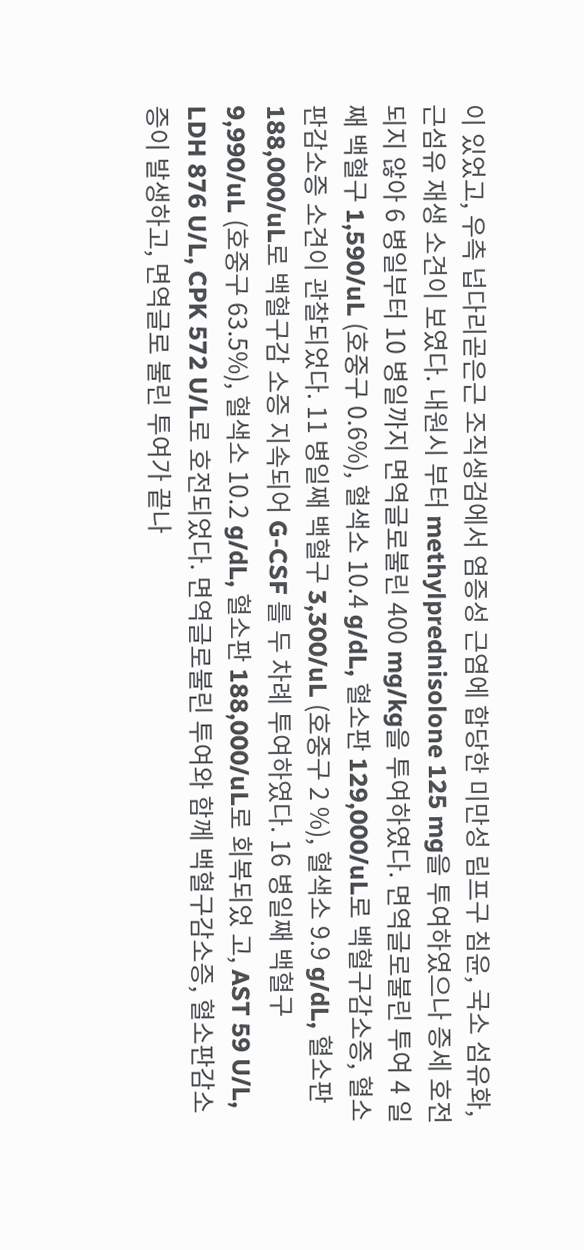이 있었고, 우측 넙다리곧은근 조직생검에서 염증성 근염에 합당한 미만성 림프구 침윤, 국소 섬유화, 근섬유 재생 소견이 보였다. 내원시 부터 methylprednisolone 125 mg을 투여하였으나 증세 호전되지 않아 6 병일부터 10 병일까지 면역글로불린 400 mg/kg을 투여하였다. 면역글로불린 투여 4 일째 백혈구 1,590/uL (호중구 0.6%), 혈색소 10.4 g/dL, 혈소판 129,000/uL로 백혈구감소증, 혈소판감소증 소견이 관찰되었다. 11 병일째 백혈구 3,300/uL (호중구 2 %), 혈색소 9.9 g/dL, 혈소판 188,000/uL로 백혈구감 소증 지속되어 G-CSF 를 두 차례 투여하였다. 16 병일째 백혈구 9,990/uL (호중구 63.5%), 혈색소 10.2 g/dL, 혈소판 188,000/uL로 회복되었 고, AST 59 U/L, LDH 876 U/L, CPK 572 U/L로 호전되었다. 면역글로불린 투여와 함께 백혈구감소증, 혈소판감소증이 발생하고, 면역글로 불린 투여가 끝나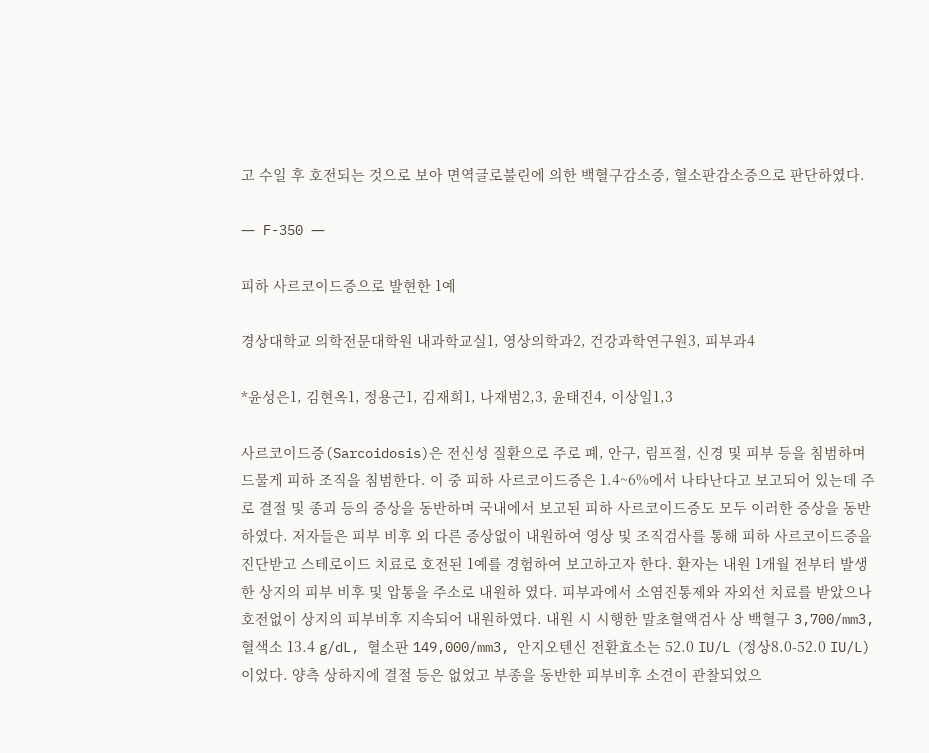고 수일 후 호전되는 것으로 보아 면역글로불린에 의한 백혈구감소증, 혈소판감소증으로 판단하였다.

― F-350 ―

피하 사르코이드증으로 발현한 1예

경상대학교 의학전문대학원 내과학교실1, 영상의학과2, 건강과학연구원3, 피부과4

*윤성은1, 김현옥1, 정용근1, 김재희1, 나재범2,3, 윤태진4, 이상일1,3

사르코이드증(Sarcoidosis)은 전신성 질환으로 주로 폐, 안구, 림프절, 신경 및 피부 등을 침범하며 드물게 피하 조직을 침범한다. 이 중 피하 사르코이드증은 1.4~6%에서 나타난다고 보고되어 있는데 주로 결절 및 종괴 등의 증상을 동반하며 국내에서 보고된 피하 사르코이드증도 모두 이러한 증상을 동반하였다. 저자들은 피부 비후 외 다른 증상없이 내원하여 영상 및 조직검사를 통해 피하 사르코이드증을 진단받고 스테로이드 치료로 호전된 1예를 경험하여 보고하고자 한다. 환자는 내원 1개월 전부터 발생한 상지의 피부 비후 및 압통을 주소로 내원하 였다. 피부과에서 소염진통제와 자외선 치료를 받았으나 호전없이 상지의 피부비후 지속되어 내원하였다. 내원 시 시행한 말초혈액검사 상 백혈구 3,700/mm3,혈색소 13.4 g/dL, 혈소판 149,000/mm3, 안지오텐신 전환효소는 52.0 IU/L (정상8.0-52.0 IU/L)이었다. 양측 상하지에 결절 등은 없었고 부종을 동반한 피부비후 소견이 관찰되었으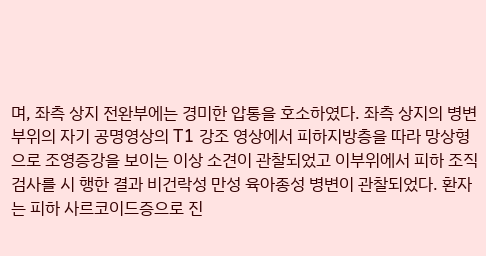며, 좌측 상지 전완부에는 경미한 압통을 호소하였다. 좌측 상지의 병변 부위의 자기 공명영상의 T1 강조 영상에서 피하지방층을 따라 망상형으로 조영증강을 보이는 이상 소견이 관찰되었고 이부위에서 피하 조직 검사를 시 행한 결과 비건락성 만성 육아종성 병변이 관찰되었다. 환자는 피하 사르코이드증으로 진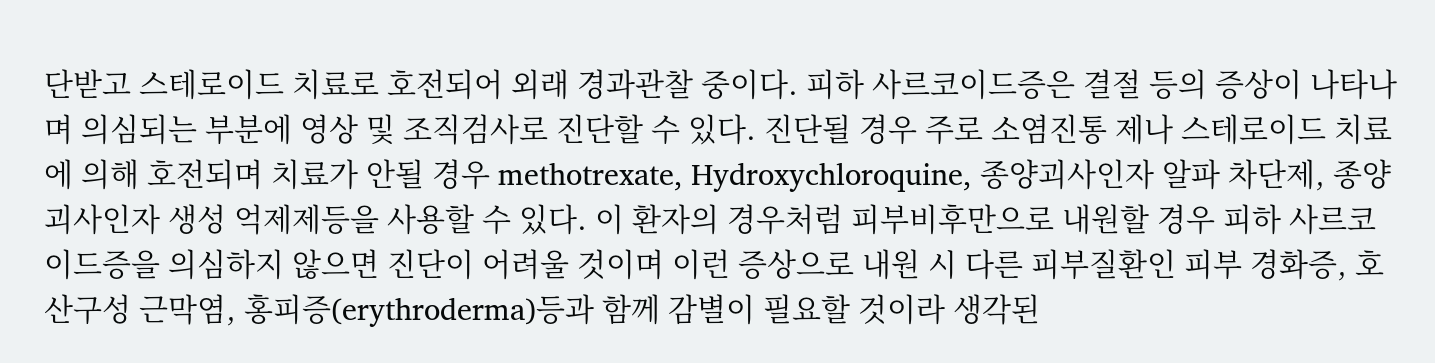단받고 스테로이드 치료로 호전되어 외래 경과관찰 중이다. 피하 사르코이드증은 결절 등의 증상이 나타나며 의심되는 부분에 영상 및 조직검사로 진단할 수 있다. 진단될 경우 주로 소염진통 제나 스테로이드 치료에 의해 호전되며 치료가 안될 경우 methotrexate, Hydroxychloroquine, 종양괴사인자 알파 차단제, 종양괴사인자 생성 억제제등을 사용할 수 있다. 이 환자의 경우처럼 피부비후만으로 내원할 경우 피하 사르코이드증을 의심하지 않으면 진단이 어려울 것이며 이런 증상으로 내원 시 다른 피부질환인 피부 경화증, 호산구성 근막염, 홍피증(erythroderma)등과 함께 감별이 필요할 것이라 생각된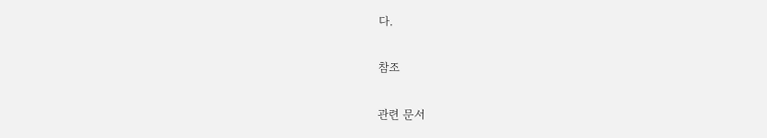다.

참조

관련 문서